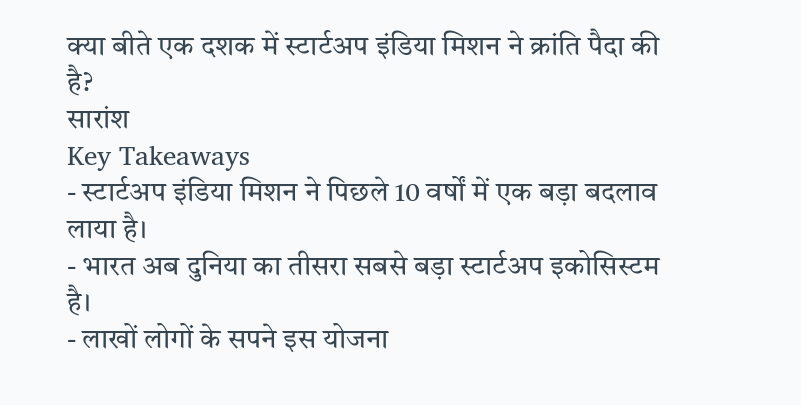क्या बीते एक दशक में स्टार्टअप इंडिया मिशन ने क्रांति पैदा की है?
सारांश
Key Takeaways
- स्टार्टअप इंडिया मिशन ने पिछले 10 वर्षों में एक बड़ा बदलाव लाया है।
- भारत अब दुनिया का तीसरा सबसे बड़ा स्टार्टअप इकोसिस्टम है।
- लाखों लोगों के सपने इस योजना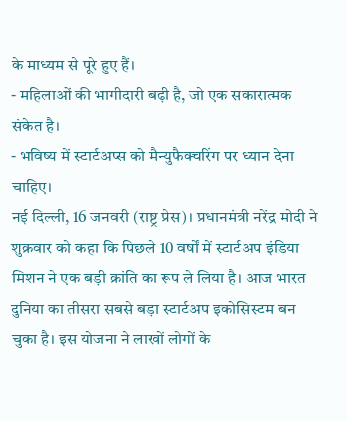के माध्यम से पूरे हुए हैं।
- महिलाओं की भागीदारी बढ़ी है, जो एक सकारात्मक संकेत है।
- भविष्य में स्टार्टअप्स को मैन्युफैक्चरिंग पर ध्यान देना चाहिए।
नई दिल्ली, 16 जनवरी (राष्ट्र प्रेस)। प्रधानमंत्री नरेंद्र मोदी ने शुक्रवार को कहा कि पिछले 10 वर्षों में स्टार्टअप इंडिया मिशन ने एक बड़ी क्रांति का रूप ले लिया है। आज भारत दुनिया का तीसरा सबसे बड़ा स्टार्टअप इकोसिस्टम बन चुका है। इस योजना ने लाखों लोगों के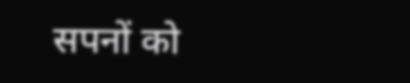सपनों को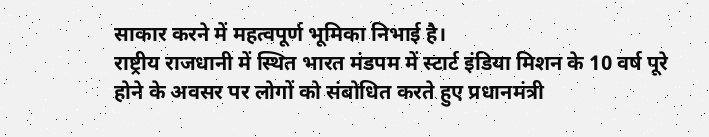साकार करने में महत्वपूर्ण भूमिका निभाई है।
राष्ट्रीय राजधानी में स्थित भारत मंडपम में स्टार्ट इंडिया मिशन के 10 वर्ष पूरे होने के अवसर पर लोगों को संबोधित करते हुए प्रधानमंत्री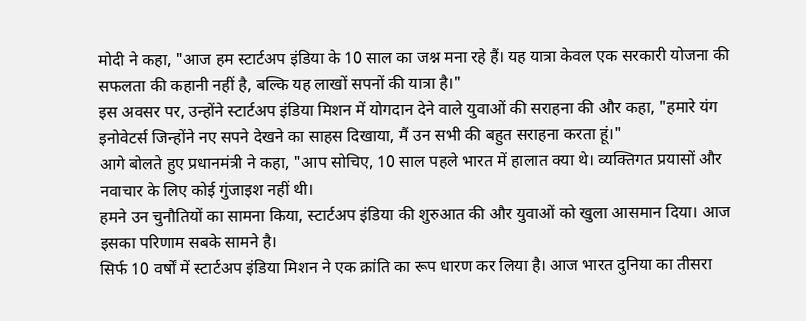मोदी ने कहा, "आज हम स्टार्टअप इंडिया के 10 साल का जश्न मना रहे हैं। यह यात्रा केवल एक सरकारी योजना की सफलता की कहानी नहीं है, बल्कि यह लाखों सपनों की यात्रा है।"
इस अवसर पर, उन्होंने स्टार्टअप इंडिया मिशन में योगदान देने वाले युवाओं की सराहना की और कहा, "हमारे यंग इनोवेटर्स जिन्होंने नए सपने देखने का साहस दिखाया, मैं उन सभी की बहुत सराहना करता हूं।"
आगे बोलते हुए प्रधानमंत्री ने कहा, "आप सोचिए, 10 साल पहले भारत में हालात क्या थे। व्यक्तिगत प्रयासों और नवाचार के लिए कोई गुंजाइश नहीं थी।
हमने उन चुनौतियों का सामना किया, स्टार्टअप इंडिया की शुरुआत की और युवाओं को खुला आसमान दिया। आज इसका परिणाम सबके सामने है।
सिर्फ 10 वर्षों में स्टार्टअप इंडिया मिशन ने एक क्रांति का रूप धारण कर लिया है। आज भारत दुनिया का तीसरा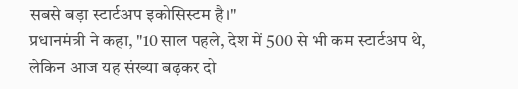सबसे बड़ा स्टार्टअप इकोसिस्टम है।"
प्रधानमंत्री ने कहा, "10 साल पहले, देश में 500 से भी कम स्टार्टअप थे, लेकिन आज यह संख्या बढ़कर दो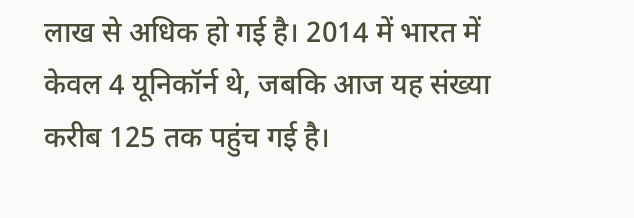लाख से अधिक हो गई है। 2014 में भारत में केवल 4 यूनिकॉर्न थे, जबकि आज यह संख्या करीब 125 तक पहुंच गई है।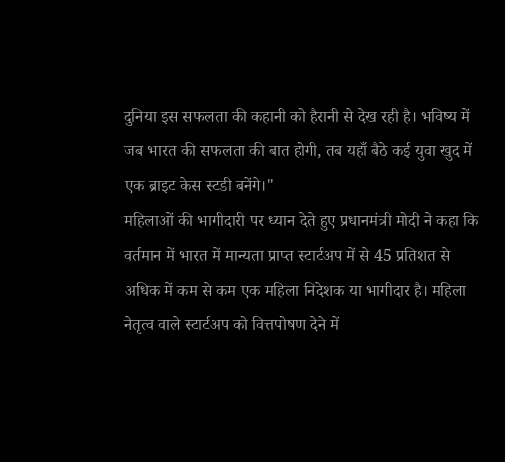दुनिया इस सफलता की कहानी को हैरानी से देख रही है। भविष्य में जब भारत की सफलता की बात होगी, तब यहाँ बैठे कई युवा खुद में एक ब्राइट केस स्टडी बनेंगे।"
महिलाओं की भागीदारी पर ध्यान देते हुए प्रधानमंत्री मोदी ने कहा कि वर्तमान में भारत में मान्यता प्राप्त स्टार्टअप में से 45 प्रतिशत से अधिक में कम से कम एक महिला निदेशक या भागीदार है। महिला नेतृत्व वाले स्टार्टअप को वित्तपोषण देने में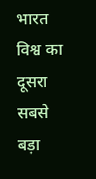भारत विश्व का दूसरा सबसे बड़ा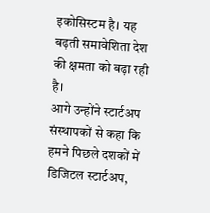इकोसिस्टम है। यह बढ़ती समावेशिता देश की क्षमता को बढ़ा रही है।
आगे उन्होंने स्टार्टअप संस्थापकों से कहा कि हमने पिछले दशकों में डिजिटल स्टार्टअप,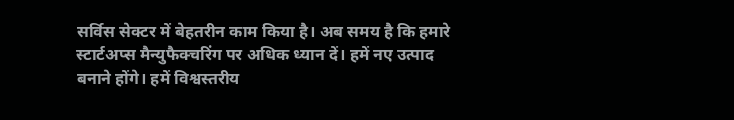सर्विस सेक्टर में बेहतरीन काम किया है। अब समय है कि हमारे स्टार्टअप्स मैन्युफैक्चरिंग पर अधिक ध्यान दें। हमें नए उत्पाद बनाने होंगे। हमें विश्वस्तरीय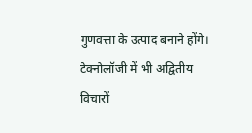गुणवत्ता के उत्पाद बनाने होंगे। टेक्नोलॉजी में भी अद्वितीय विचारों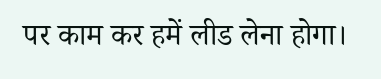पर काम कर हमें लीड लेना होगा।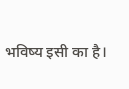भविष्य इसी का है।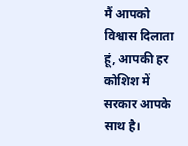मैं आपको विश्वास दिलाता हूं, आपकी हर कोशिश में सरकार आपके साथ है।